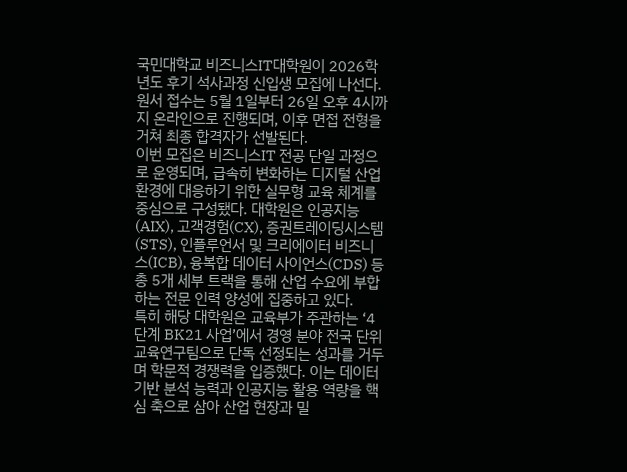국민대학교 비즈니스IT대학원이 2026학년도 후기 석사과정 신입생 모집에 나선다. 원서 접수는 5월 1일부터 26일 오후 4시까지 온라인으로 진행되며, 이후 면접 전형을 거쳐 최종 합격자가 선발된다.
이번 모집은 비즈니스IT 전공 단일 과정으로 운영되며, 급속히 변화하는 디지털 산업 환경에 대응하기 위한 실무형 교육 체계를 중심으로 구성됐다. 대학원은 인공지능(AIX), 고객경험(CX), 증권트레이딩시스템(STS), 인플루언서 및 크리에이터 비즈니스(ICB), 융복합 데이터 사이언스(CDS) 등 총 5개 세부 트랙을 통해 산업 수요에 부합하는 전문 인력 양성에 집중하고 있다.
특히 해당 대학원은 교육부가 주관하는 ‘4단계 BK21 사업’에서 경영 분야 전국 단위 교육연구팀으로 단독 선정되는 성과를 거두며 학문적 경쟁력을 입증했다. 이는 데이터 기반 분석 능력과 인공지능 활용 역량을 핵심 축으로 삼아 산업 현장과 밀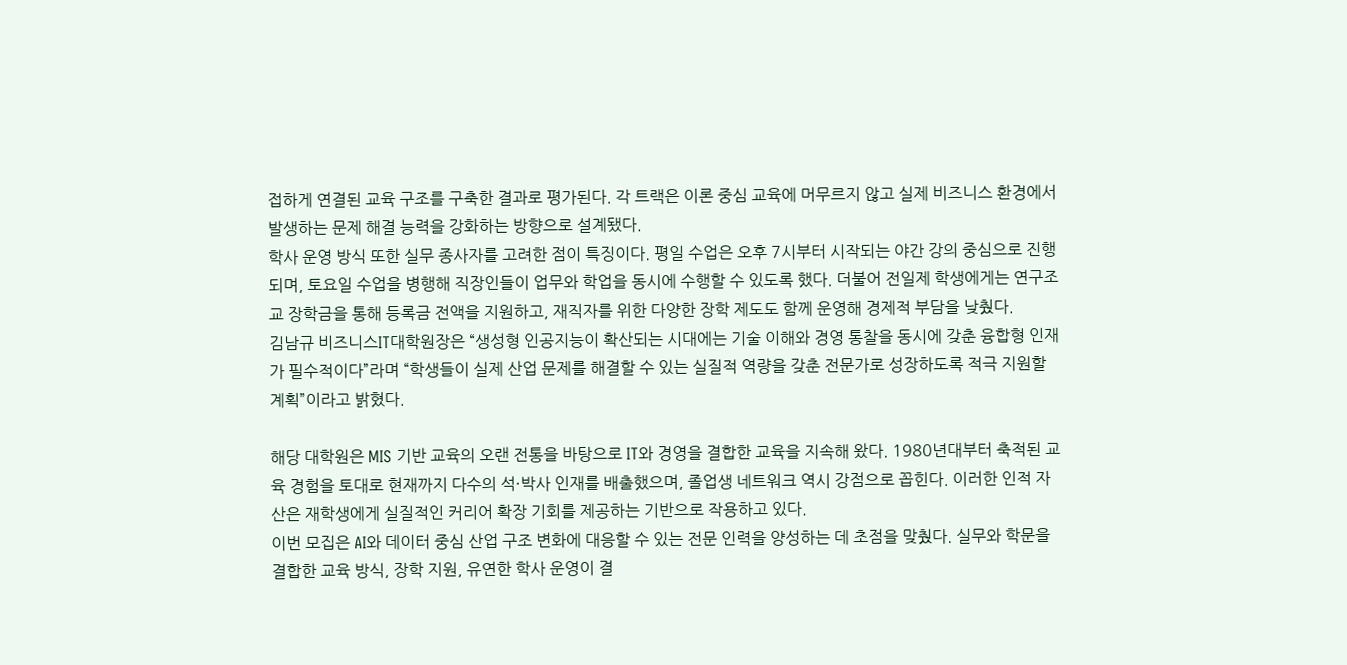접하게 연결된 교육 구조를 구축한 결과로 평가된다. 각 트랙은 이론 중심 교육에 머무르지 않고 실제 비즈니스 환경에서 발생하는 문제 해결 능력을 강화하는 방향으로 설계됐다.
학사 운영 방식 또한 실무 종사자를 고려한 점이 특징이다. 평일 수업은 오후 7시부터 시작되는 야간 강의 중심으로 진행되며, 토요일 수업을 병행해 직장인들이 업무와 학업을 동시에 수행할 수 있도록 했다. 더불어 전일제 학생에게는 연구조교 장학금을 통해 등록금 전액을 지원하고, 재직자를 위한 다양한 장학 제도도 함께 운영해 경제적 부담을 낮췄다.
김남규 비즈니스IT대학원장은 “생성형 인공지능이 확산되는 시대에는 기술 이해와 경영 통찰을 동시에 갖춘 융합형 인재가 필수적이다”라며 “학생들이 실제 산업 문제를 해결할 수 있는 실질적 역량을 갖춘 전문가로 성장하도록 적극 지원할 계획”이라고 밝혔다.

해당 대학원은 MIS 기반 교육의 오랜 전통을 바탕으로 IT와 경영을 결합한 교육을 지속해 왔다. 1980년대부터 축적된 교육 경험을 토대로 현재까지 다수의 석·박사 인재를 배출했으며, 졸업생 네트워크 역시 강점으로 꼽힌다. 이러한 인적 자산은 재학생에게 실질적인 커리어 확장 기회를 제공하는 기반으로 작용하고 있다.
이번 모집은 AI와 데이터 중심 산업 구조 변화에 대응할 수 있는 전문 인력을 양성하는 데 초점을 맞췄다. 실무와 학문을 결합한 교육 방식, 장학 지원, 유연한 학사 운영이 결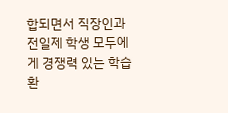합되면서 직장인과 전일제 학생 모두에게 경쟁력 있는 학습 환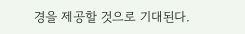경을 제공할 것으로 기대된다.